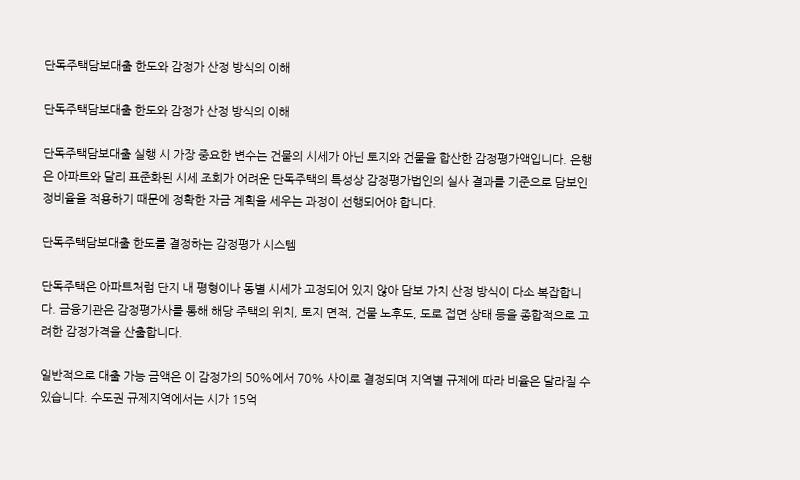단독주택담보대출 한도와 감정가 산정 방식의 이해

단독주택담보대출 한도와 감정가 산정 방식의 이해

단독주택담보대출 실행 시 가장 중요한 변수는 건물의 시세가 아닌 토지와 건물을 합산한 감정평가액입니다. 은행은 아파트와 달리 표준화된 시세 조회가 어려운 단독주택의 특성상 감정평가법인의 실사 결과를 기준으로 담보인정비율을 적용하기 때문에 정확한 자금 계획을 세우는 과정이 선행되어야 합니다.

단독주택담보대출 한도를 결정하는 감정평가 시스템

단독주택은 아파트처럼 단지 내 평형이나 동별 시세가 고정되어 있지 않아 담보 가치 산정 방식이 다소 복잡합니다. 금융기관은 감정평가사를 통해 해당 주택의 위치, 토지 면적, 건물 노후도, 도로 접면 상태 등을 종합적으로 고려한 감정가격을 산출합니다.

일반적으로 대출 가능 금액은 이 감정가의 50%에서 70% 사이로 결정되며 지역별 규제에 따라 비율은 달라질 수 있습니다. 수도권 규제지역에서는 시가 15억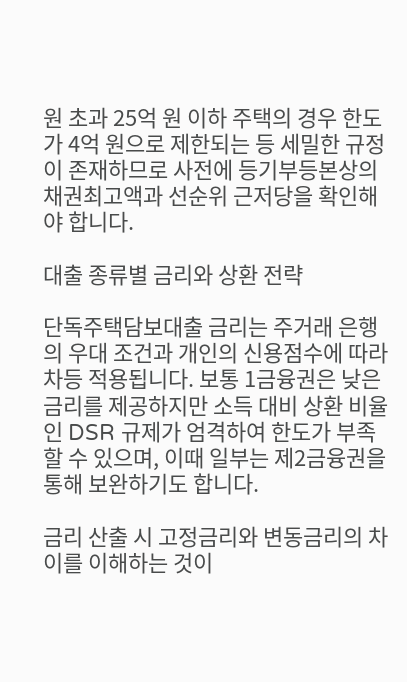원 초과 25억 원 이하 주택의 경우 한도가 4억 원으로 제한되는 등 세밀한 규정이 존재하므로 사전에 등기부등본상의 채권최고액과 선순위 근저당을 확인해야 합니다.

대출 종류별 금리와 상환 전략

단독주택담보대출 금리는 주거래 은행의 우대 조건과 개인의 신용점수에 따라 차등 적용됩니다. 보통 1금융권은 낮은 금리를 제공하지만 소득 대비 상환 비율인 DSR 규제가 엄격하여 한도가 부족할 수 있으며, 이때 일부는 제2금융권을 통해 보완하기도 합니다.

금리 산출 시 고정금리와 변동금리의 차이를 이해하는 것이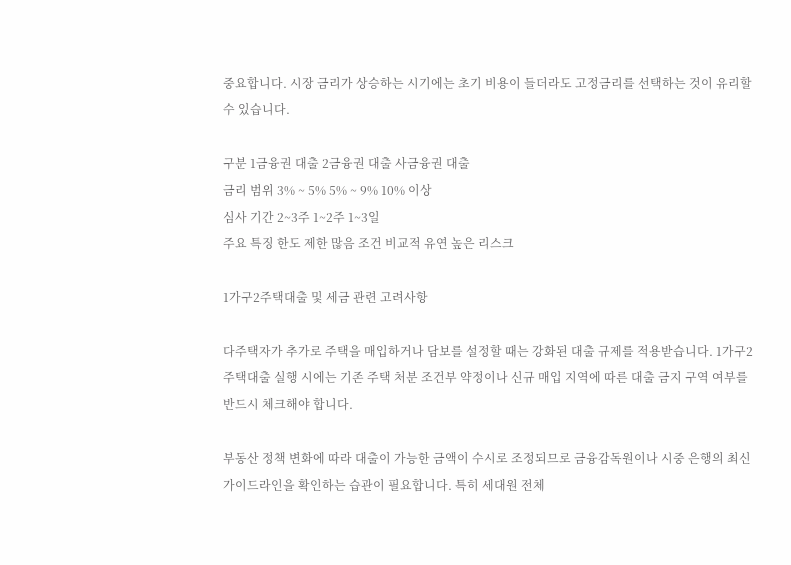중요합니다. 시장 금리가 상승하는 시기에는 초기 비용이 들더라도 고정금리를 선택하는 것이 유리할 수 있습니다.

구분 1금융권 대출 2금융권 대출 사금융권 대출
금리 범위 3% ~ 5% 5% ~ 9% 10% 이상
심사 기간 2~3주 1~2주 1~3일
주요 특징 한도 제한 많음 조건 비교적 유연 높은 리스크

1가구2주택대출 및 세금 관련 고려사항

다주택자가 추가로 주택을 매입하거나 담보를 설정할 때는 강화된 대출 규제를 적용받습니다. 1가구2주택대출 실행 시에는 기존 주택 처분 조건부 약정이나 신규 매입 지역에 따른 대출 금지 구역 여부를 반드시 체크해야 합니다.

부동산 정책 변화에 따라 대출이 가능한 금액이 수시로 조정되므로 금융감독원이나 시중 은행의 최신 가이드라인을 확인하는 습관이 필요합니다. 특히 세대원 전체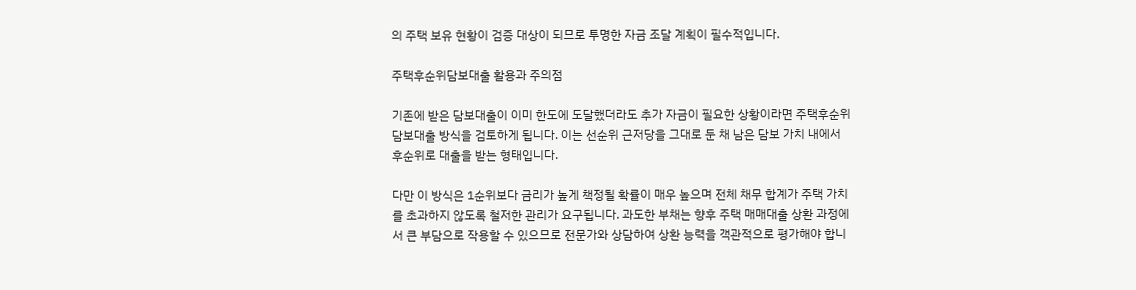의 주택 보유 현황이 검증 대상이 되므로 투명한 자금 조달 계획이 필수적입니다.

주택후순위담보대출 활용과 주의점

기존에 받은 담보대출이 이미 한도에 도달했더라도 추가 자금이 필요한 상황이라면 주택후순위담보대출 방식을 검토하게 됩니다. 이는 선순위 근저당을 그대로 둔 채 남은 담보 가치 내에서 후순위로 대출을 받는 형태입니다.

다만 이 방식은 1순위보다 금리가 높게 책정될 확률이 매우 높으며 전체 채무 합계가 주택 가치를 초과하지 않도록 철저한 관리가 요구됩니다. 과도한 부채는 향후 주택 매매대출 상환 과정에서 큰 부담으로 작용할 수 있으므로 전문가와 상담하여 상환 능력을 객관적으로 평가해야 합니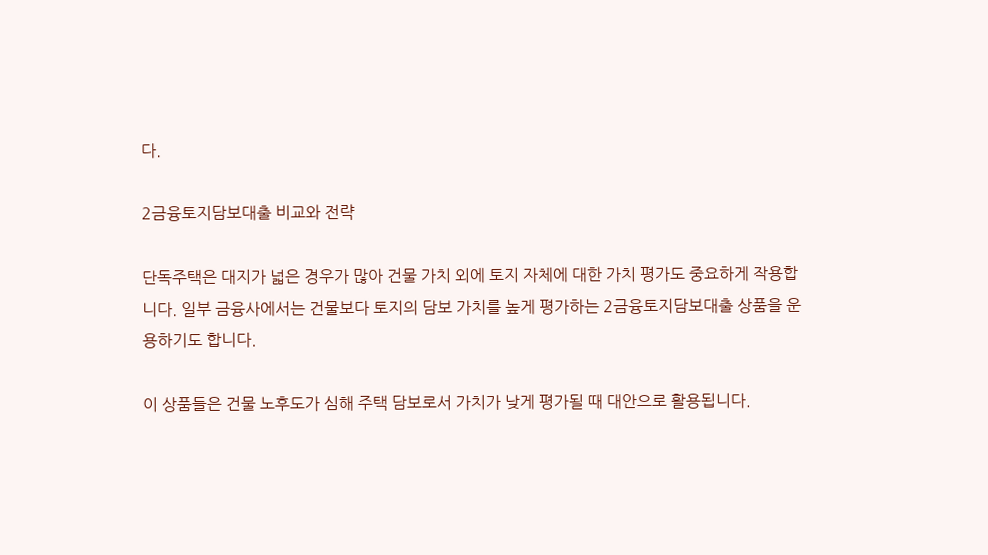다.

2금융토지담보대출 비교와 전략

단독주택은 대지가 넓은 경우가 많아 건물 가치 외에 토지 자체에 대한 가치 평가도 중요하게 작용합니다. 일부 금융사에서는 건물보다 토지의 담보 가치를 높게 평가하는 2금융토지담보대출 상품을 운용하기도 합니다.

이 상품들은 건물 노후도가 심해 주택 담보로서 가치가 낮게 평가될 때 대안으로 활용됩니다.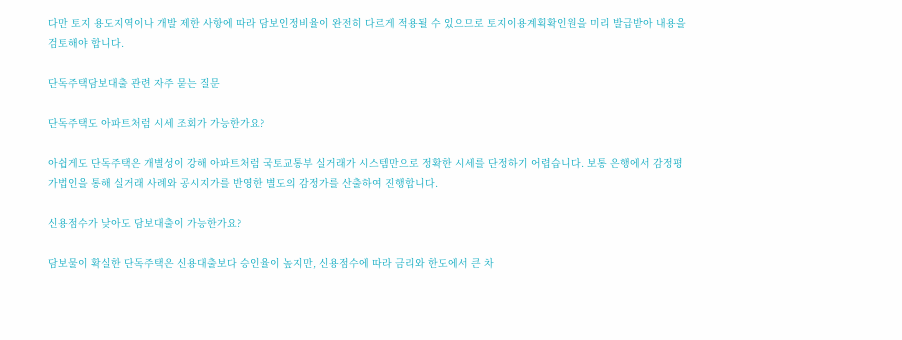다만 토지 용도지역이나 개발 제한 사항에 따라 담보인정비율이 완전히 다르게 적용될 수 있으므로 토지이용계획확인원을 미리 발급받아 내용을 검토해야 합니다.

단독주택담보대출 관련 자주 묻는 질문

단독주택도 아파트처럼 시세 조회가 가능한가요?

아쉽게도 단독주택은 개별성이 강해 아파트처럼 국토교통부 실거래가 시스템만으로 정확한 시세를 단정하기 어렵습니다. 보통 은행에서 감정평가법인을 통해 실거래 사례와 공시지가를 반영한 별도의 감정가를 산출하여 진행합니다.

신용점수가 낮아도 담보대출이 가능한가요?

담보물이 확실한 단독주택은 신용대출보다 승인율이 높지만, 신용점수에 따라 금리와 한도에서 큰 차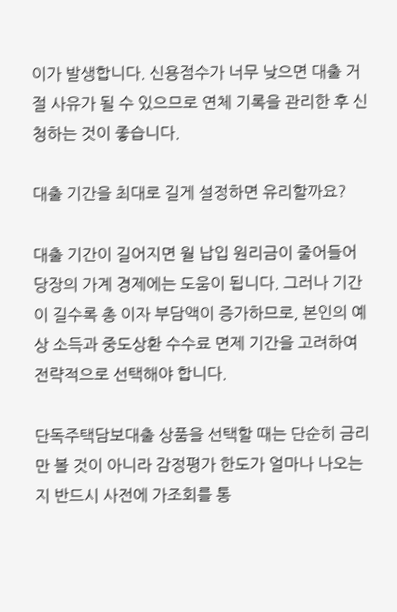이가 발생합니다. 신용점수가 너무 낮으면 대출 거절 사유가 될 수 있으므로 연체 기록을 관리한 후 신청하는 것이 좋습니다.

대출 기간을 최대로 길게 설정하면 유리할까요?

대출 기간이 길어지면 월 납입 원리금이 줄어들어 당장의 가계 경제에는 도움이 됩니다. 그러나 기간이 길수록 총 이자 부담액이 증가하므로, 본인의 예상 소득과 중도상환 수수료 면제 기간을 고려하여 전략적으로 선택해야 합니다.

단독주택담보대출 상품을 선택할 때는 단순히 금리만 볼 것이 아니라 감정평가 한도가 얼마나 나오는지 반드시 사전에 가조회를 통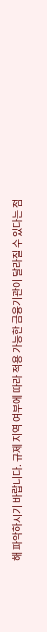해 파악하시기 바랍니다. 규제 지역 여부에 따라 적용 가능한 금융기관이 달라질 수 있다는 점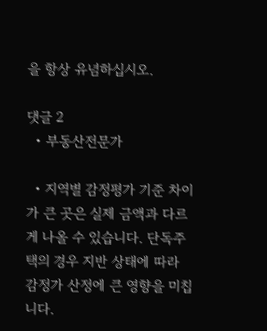을 항상 유념하십시오.

댓글 2
  • 부동산전문가

  • 지역별 감정평가 기준 차이가 큰 곳은 실제 금액과 다르게 나올 수 있습니다. 단독주택의 경우 지반 상태에 따라 감정가 산정에 큰 영향을 미칩니다.